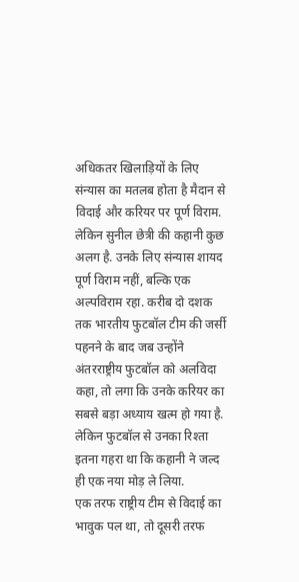अधिकतर खिलाड़ियों के लिए संन्यास का मतलब होता है मैदान से विदाई और करियर पर पूर्ण विराम. लेकिन सुनील छेत्री की कहानी कुछ अलग है. उनके लिए संन्यास शायद पूर्ण विराम नहीं, बल्कि एक अल्पविराम रहा. करीब दो दशक तक भारतीय फुटबॉल टीम की जर्सी पहनने के बाद जब उन्होंने अंतरराष्ट्रीय फुटबॉल को अलविदा कहा, तो लगा कि उनके करियर का सबसे बड़ा अध्याय खत्म हो गया है. लेकिन फुटबॉल से उनका रिश्ता इतना गहरा था कि कहानी ने जल्द ही एक नया मोड़ ले लिया.
एक तरफ राष्ट्रीय टीम से विदाई का भावुक पल था, तो दूसरी तरफ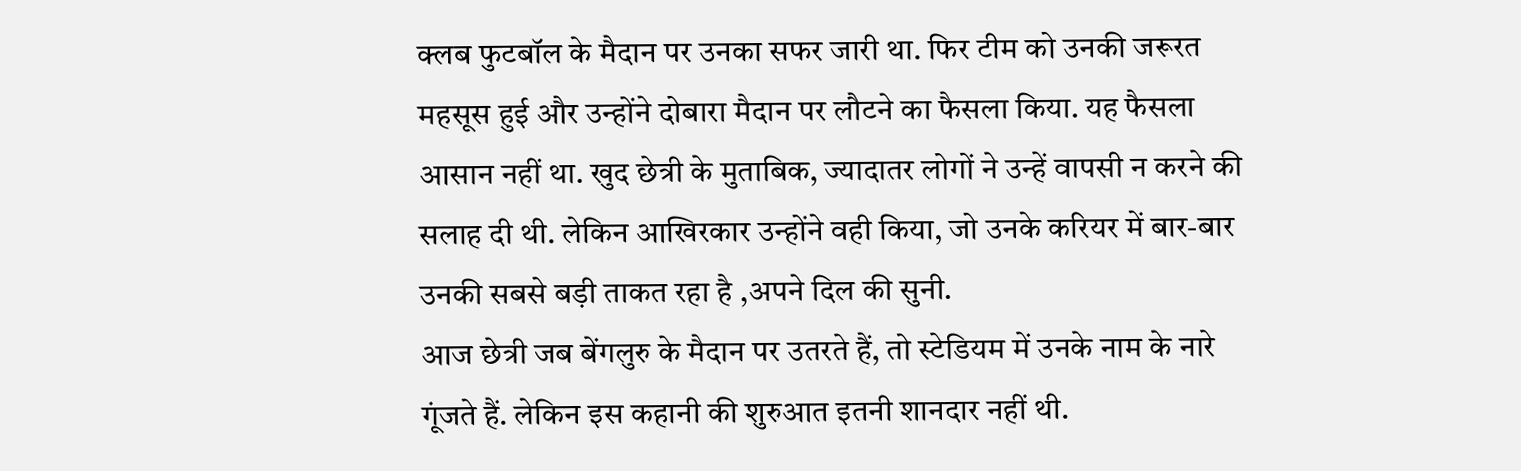क्लब फुटबॉल के मैदान पर उनका सफर जारी था. फिर टीम को उनकी जरूरत महसूस हुई और उन्होंने दोबारा मैदान पर लौटने का फैसला किया. यह फैसला आसान नहीं था. खुद छेत्री के मुताबिक, ज्यादातर लोगों ने उन्हें वापसी न करने की सलाह दी थी. लेकिन आखिरकार उन्होंने वही किया, जो उनके करियर में बार-बार उनकी सबसे बड़ी ताकत रहा है ,अपने दिल की सुनी.
आज छेत्री जब बेंगलुरु के मैदान पर उतरते हैं, तो स्टेडियम में उनके नाम के नारे गूंजते हैं. लेकिन इस कहानी की शुरुआत इतनी शानदार नहीं थी.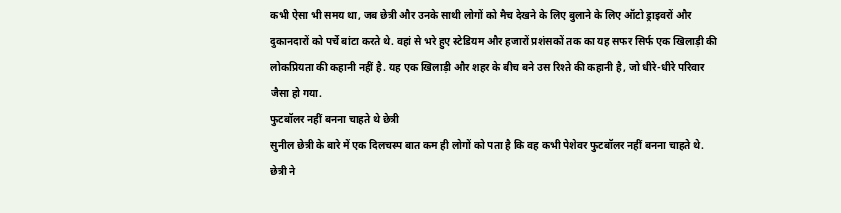कभी ऐसा भी समय था, जब छेत्री और उनके साथी लोगों को मैच देखने के लिए बुलाने के लिए ऑटो ड्राइवरों और दुकानदारों को पर्चे बांटा करते थे. वहां से भरे हुए स्टेडियम और हजारों प्रशंसकों तक का यह सफर सिर्फ एक खिलाड़ी की लोकप्रियता की कहानी नहीं है. यह एक खिलाड़ी और शहर के बीच बने उस रिश्ते की कहानी है, जो धीरे-धीरे परिवार जैसा हो गया.
फुटबॉलर नहीं बनना चाहते थे छेत्री
सुनील छेत्री के बारे में एक दिलचस्प बात कम ही लोगों को पता है कि वह कभी पेशेवर फुटबॉलर नहीं बनना चाहते थे. छेत्री ने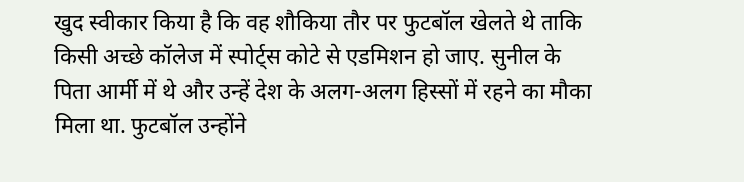खुद स्वीकार किया है कि वह शौकिया तौर पर फुटबॉल खेलते थे ताकि किसी अच्छे कॉलेज में स्पोर्ट्स कोटे से एडमिशन हो जाए. सुनील के पिता आर्मी में थे और उन्हें देश के अलग-अलग हिस्सों में रहने का मौका मिला था. फुटबॉल उन्होंने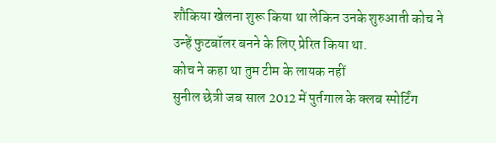शौकिया खेलना शुरू किया था लेकिन उनके शुरुआती कोच ने उन्हें फुटबॉलर बनने के लिए प्रेरित किया था.
कोच ने कहा था तुम टीम के लायक नहीं
सुनील छेत्री जब साल 2012 में पुर्तगाल के क्लब स्पोर्टिंग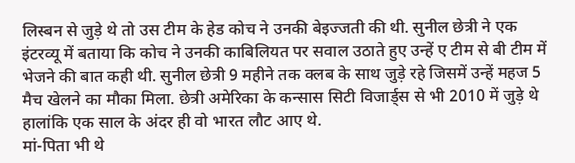लिस्बन से जुड़े थे तो उस टीम के हेड कोच ने उनकी बेइज्जती की थी. सुनील छेत्री ने एक इंटरव्यू में बताया कि कोच ने उनकी काबिलियत पर सवाल उठाते हुए उन्हें ए टीम से बी टीम में भेजने की बात कही थी. सुनील छेत्री 9 महीने तक क्लब के साथ जुड़े रहे जिसमें उन्हें महज 5 मैच खेलने का मौका मिला. छेत्री अमेरिका के कन्सास सिटी विजार्ड्स से भी 2010 में जुड़े थे हालांकि एक साल के अंदर ही वो भारत लौट आए थे.
मां-पिता भी थे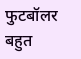फुटबॉलर
बहुत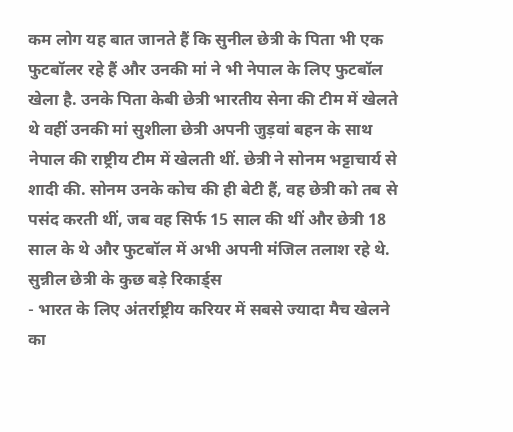कम लोग यह बात जानते हैं कि सुनील छेत्री के पिता भी एक फुटबॉलर रहे हैं और उनकी मां ने भी नेपाल के लिए फुटबॉल खेला है. उनके पिता केबी छेत्री भारतीय सेना की टीम में खेलते थे वहीं उनकी मां सुशीला छेत्री अपनी जुड़वां बहन के साथ नेपाल की राष्ट्रीय टीम में खेलती थीं. छेत्री ने सोनम भट्टाचार्य से शादी की. सोनम उनके कोच की ही बेटी हैं, वह छेत्री को तब से पसंद करती थीं, जब वह सिर्फ 15 साल की थीं और छेत्री 18 साल के थे और फुटबॉल में अभी अपनी मंजिल तलाश रहे थे.
सुन्नील छेत्री के कुछ बड़े रिकार्ड्स
- भारत के लिए अंतर्राष्ट्रीय करियर में सबसे ज्यादा मैच खेलने का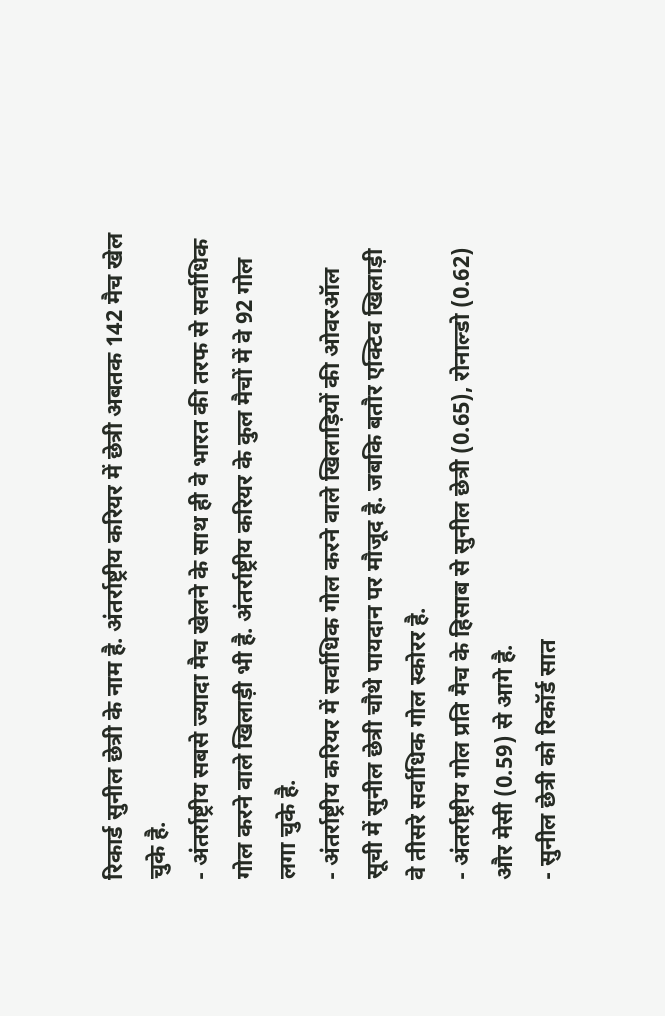रिकार्ड सुनील छेत्री के नाम है. अंतर्राष्ट्रीय करियर में छेत्री अबतक 142 मैच खेल चुके है.
- अंतर्राष्ट्रीय सबसे ज्यादा मैच खेलने के साथ ही वे भारत की तरफ से सर्वाधिक गोल करने वाले खिलाड़ी भी है. अंतर्राष्ट्रीय करियर के कुल मैचों में वे 92 गोल लगा चुके है.
- अंतर्राष्ट्रीय करियर में सर्वाधिक गोल करने वाले खिलाड़ियों की ओवरऑल सूची में सुनील छेत्री चौथे पायदान पर मौजूद है. जबकि बतौर एक्टिव खिलाड़ी वे तीसरे सर्वाधिक गोल स्कोरर है.
- अंतर्राष्ट्रीय गोल प्रति मैच के हिसाब से सुनील छेत्री (0.65), रोनाल्डो (0.62) और मेसी (0.59) से आगे है.
- सुनील छेत्री को रिकॉर्ड सात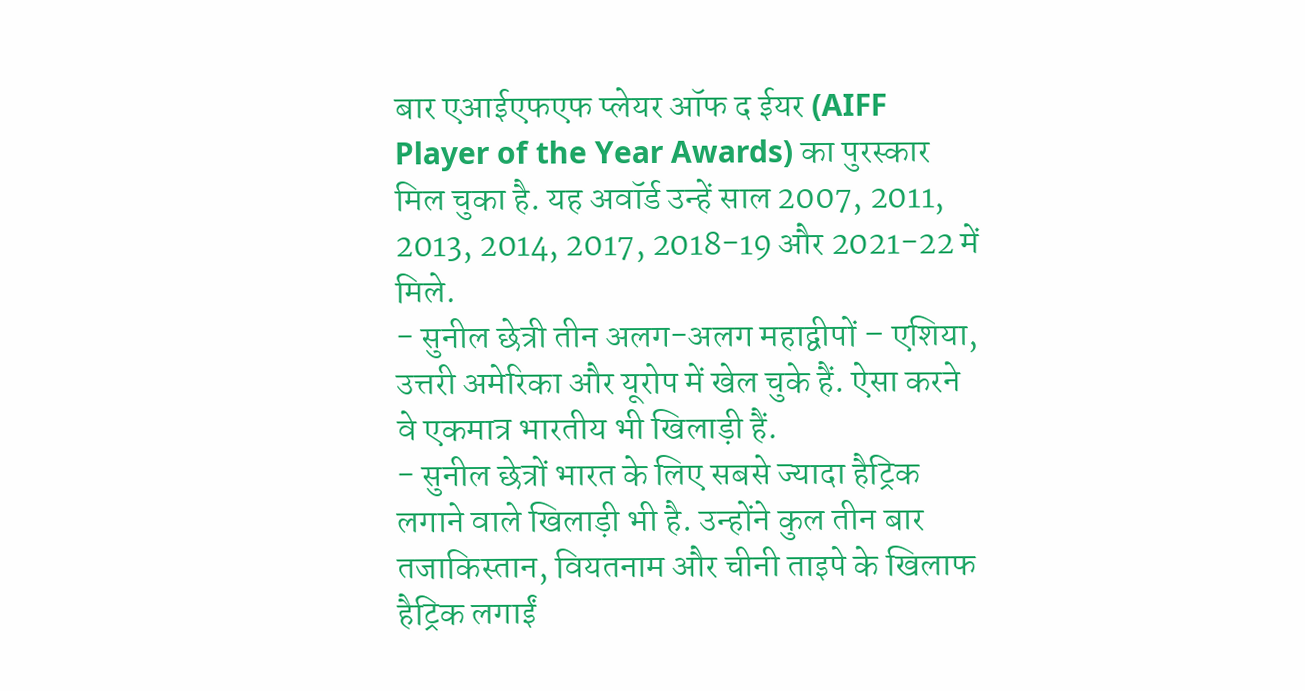बार एआईएफएफ प्लेयर ऑफ द ईयर (AIFF Player of the Year Awards) का पुरस्कार मिल चुका है. यह अवॉर्ड उन्हें साल 2007, 2011, 2013, 2014, 2017, 2018-19 और 2021-22 में मिले.
- सुनील छेत्री तीन अलग-अलग महाद्वीपों – एशिया, उत्तरी अमेरिका और यूरोप में खेल चुके हैं. ऐसा करने वे एकमात्र भारतीय भी खिलाड़ी हैं.
- सुनील छेत्रों भारत के लिए सबसे ज्यादा हैट्रिक लगाने वाले खिलाड़ी भी है. उन्होंने कुल तीन बार तजाकिस्तान, वियतनाम और चीनी ताइपे के खिलाफ हैट्रिक लगाईं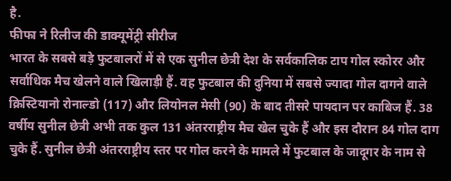है.
फीफा ने रिलीज की डाक्यूमेंट्री सीरीज
भारत के सबसे बड़े फुटबालरों में से एक सुनील छेत्री देश के सर्वकालिक टाप गोल स्कोरर और सर्वाधिक मैच खेलने वाले खिलाड़ी हैं. वह फुटबाल की दुनिया में सबसे ज्यादा गोल दागने वाले क्रिस्टियानो रोनाल्डो (117) और लियोनल मेसी (90) के बाद तीसरे पायदान पर काबिज हैं. 38 वर्षीय सुनील छेत्री अभी तक कुल 131 अंतरराष्ट्रीय मैच खेल चुके हैं और इस दौरान 84 गोल दाग चुके हैं. सुनील छेत्री अंतरराष्ट्रीय स्तर पर गोल करने के मामले में फुटबाल के जादूगर के नाम से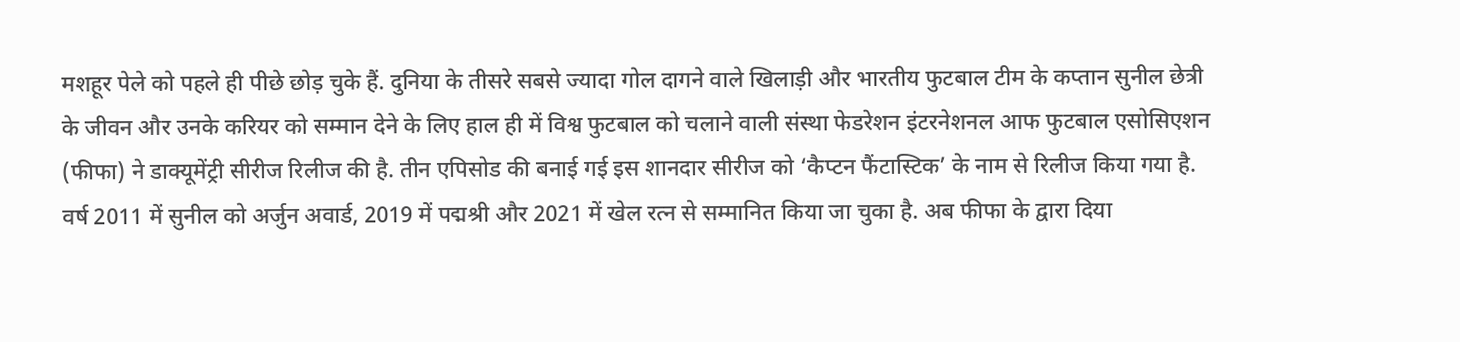मशहूर पेले को पहले ही पीछे छोड़ चुके हैं. दुनिया के तीसरे सबसे ज्यादा गोल दागने वाले खिलाड़ी और भारतीय फुटबाल टीम के कप्तान सुनील छेत्री के जीवन और उनके करियर को सम्मान देने के लिए हाल ही में विश्व फुटबाल को चलाने वाली संस्था फेडरेशन इंटरनेशनल आफ फुटबाल एसोसिएशन (फीफा) ने डाक्यूमेंट्री सीरीज रिलीज की है. तीन एपिसोड की बनाई गई इस शानदार सीरीज को ‘कैप्टन फैंटास्टिक’ के नाम से रिलीज किया गया है. वर्ष 2011 में सुनील को अर्जुन अवार्ड, 2019 में पद्मश्री और 2021 में खेल रत्न से सम्मानित किया जा चुका है. अब फीफा के द्वारा दिया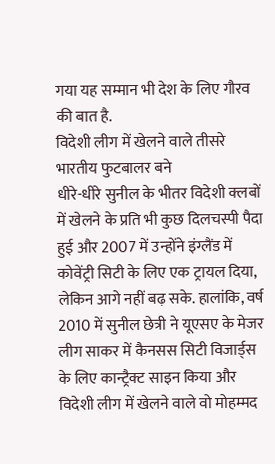गया यह सम्मान भी देश के लिए गौरव की बात है.
विदेशी लीग में खेलने वाले तीसरे भारतीय फुटबालर बने
धीरे-धीरे सुनील के भीतर विदेशी क्लबों में खेलने के प्रति भी कुछ दिलचस्पी पैदा हुई और 2007 में उन्होंने इंग्लैंड में कोवेंट्री सिटी के लिए एक ट्रायल दिया, लेकिन आगे नहीं बढ़ सके. हालांकि, वर्ष 2010 में सुनील छेत्री ने यूएसए के मेजर लीग साकर में कैनसस सिटी विजार्ड्स के लिए कान्ट्रैक्ट साइन किया और विदेशी लीग में खेलने वाले वो मोहम्मद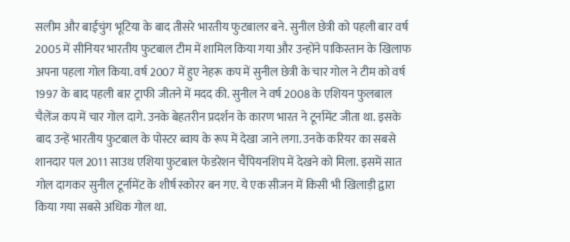सलीम और बाईचुंग भूटिया के बाद तीसरे भारतीय फुटबालर बने. सुनील छेत्री को पहली बार वर्ष 2005 में सीनियर भारतीय फुटबाल टीम में शामिल किया गया और उन्होंने पाकिस्तान के खिलाफ अपना पहला गोल किया. वर्ष 2007 में हुए नेहरू कप में सुनील छेत्री के चार गोल ने टीम को वर्ष 1997 के बाद पहली बार ट्राफी जीतने में मदद की. सुनील ने वर्ष 2008 के एशियन फुलबाल चैलेंज कप में चार गोल दागे. उनके बेहतरीन प्रदर्शन के कारण भारत ने टूर्नामेंट जीता था. इसके बाद उन्हें भारतीय फुटबाल के पोस्टर ब्वाय के रूप में देखा जाने लगा. उनके करियर का सबसे शानदार पल 2011 साउथ एशिया फुटबाल फेडरेशन चैंपियनशिप में देखने को मिला. इसमें सात गोल दागकर सुनील टूर्नामेंट के शीर्ष स्कोरर बन गए. ये एक सीजन में किसी भी खिलाड़ी द्वारा किया गया सबसे अधिक गोल था.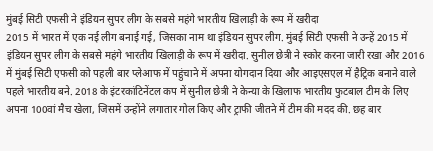मुंबई सिटी एफसी ने इंडियन सुपर लीग के सबसे महंगे भारतीय खिलाड़ी के रूप में खरीदा
2015 में भारत में एक नई लीग बनाई गई, जिसका नाम था इंडियन सुपर लीग. मुंबई सिटी एफसी ने उन्हें 2015 में इंडियन सुपर लीग के सबसे महंगे भारतीय खिलाड़ी के रूप में खरीदा. सुनील छेत्री ने स्कोर करना जारी रखा और 2016 में मुंबई सिटी एफसी को पहली बार प्लेआफ में पहुंचाने में अपना योगदान दिया और आइएसएल में हैट्रिक बनाने वाले पहले भारतीय बने. 2018 के इंटरकांटिनेंटल कप में सुनील छेत्री ने केन्या के खिलाफ भारतीय फुटबाल टीम के लिए अपना 100वां मैच खेला, जिसमें उन्होंने लगातार गोल किए और ट्राफी जीतने में टीम की मदद की. छह बार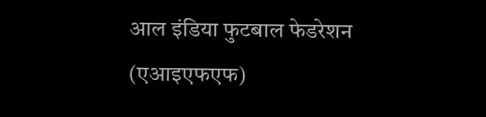आल इंडिया फुटबाल फेडरेशन (एआइएफएफ)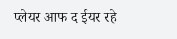प्लेयर आफ द ईयर रहे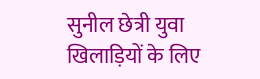सुनील छेत्री युवा खिलाड़ियों के लिए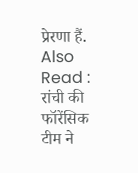प्रेरणा हैं.
Also Read : रांची की फॉरेंसिक टीम ने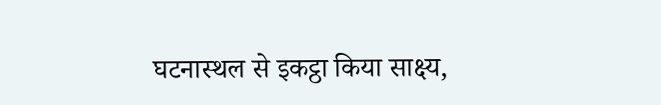घटनास्थल से इकट्ठा किया साक्ष्य,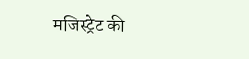मजिस्ट्रेट की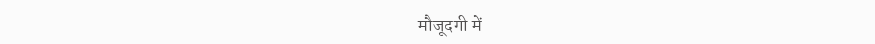मौजूदगी में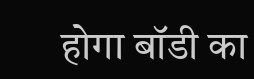होगा बॉडी का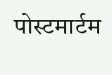पोस्टमार्टम